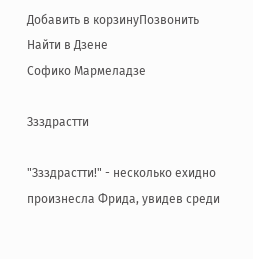Добавить в корзинуПозвонить
Найти в Дзене
Софико Мармеладзе

Ззздрастти

"Ззздрастти!" - несколько ехидно произнесла Фрида, увидев среди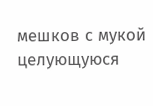мешков с мукой целующуюся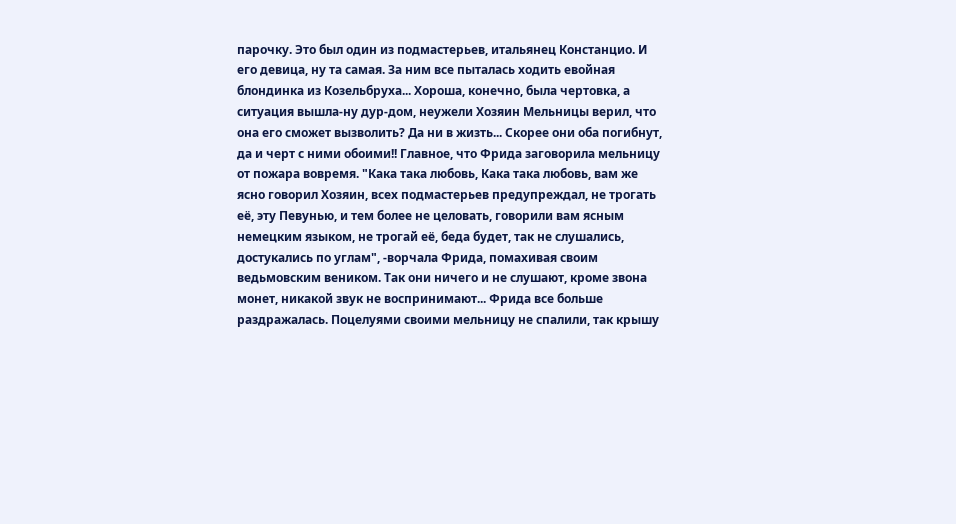парочку. Это был один из подмастерьев, итальянец Констанцио. И его девица, ну та самая. За ним все пыталась ходить евойная блондинка из Козельбруха... Хороша, конечно, была чертовка, а ситуация вышла-ну дур-дом, неужели Хозяин Мельницы верил, что она его сможет вызволить? Да ни в жизть... Скорее они оба погибнут, да и черт с ними обоими!! Главное, что Фрида заговорила мельницу от пожара вовремя. "Кака така любовь, Кака така любовь, вам же ясно говорил Хозяин, всех подмастерьев предупреждал, не трогать её, эту Певунью, и тем более не целовать, говорили вам ясным немецким языком, не трогай её, беда будет, так не слушались, достукались по углам", -ворчала Фрида, помахивая своим ведьмовским веником. Так они ничего и не слушают, кроме звона монет, никакой звук не воспринимают... Фрида все больше раздражалась. Поцелуями своими мельницу не спалили, так крышу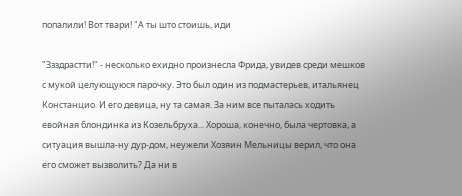попалили! Вот твари! "А ты што стоишь, иди

"Ззздрастти!" - несколько ехидно произнесла Фрида, увидев среди мешков с мукой целующуюся парочку. Это был один из подмастерьев, итальянец Констанцио. И его девица, ну та самая. За ним все пыталась ходить евойная блондинка из Козельбруха... Хороша, конечно, была чертовка, а ситуация вышла-ну дур-дом, неужели Хозяин Мельницы верил, что она его сможет вызволить? Да ни в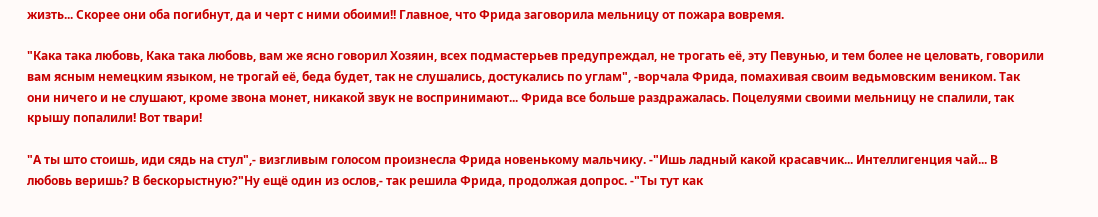жизть... Скорее они оба погибнут, да и черт с ними обоими!! Главное, что Фрида заговорила мельницу от пожара вовремя.

"Кака така любовь, Кака така любовь, вам же ясно говорил Хозяин, всех подмастерьев предупреждал, не трогать её, эту Певунью, и тем более не целовать, говорили вам ясным немецким языком, не трогай её, беда будет, так не слушались, достукались по углам", -ворчала Фрида, помахивая своим ведьмовским веником. Так они ничего и не слушают, кроме звона монет, никакой звук не воспринимают... Фрида все больше раздражалась. Поцелуями своими мельницу не спалили, так крышу попалили! Вот твари!

"А ты што стоишь, иди сядь на стул",- визгливым голосом произнесла Фрида новенькому мальчику. -"Ишь ладный какой красавчик... Интеллигенция чай... В любовь веришь? В бескорыстную?"Ну ещё один из ослов,- так решила Фрида, продолжая допрос. -"Ты тут как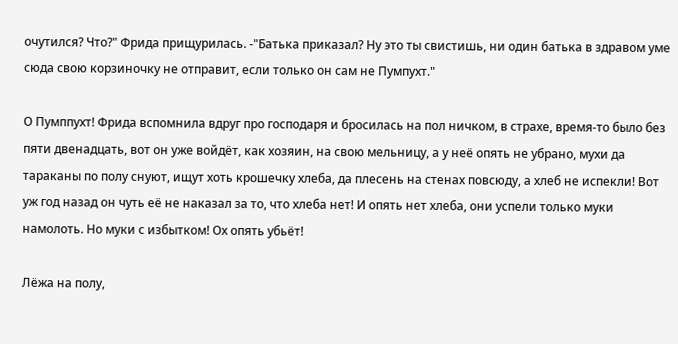очутился? Что?" Фрида прищурилась. -"Батька приказал? Ну это ты свистишь, ни один батька в здравом уме сюда свою корзиночку не отправит, если только он сам не Пумпухт."

О Пумппухт! Фрида вспомнила вдруг про господаря и бросилась на пол ничком, в страхе, время-то было без пяти двенадцать, вот он уже войдёт, как хозяин, на свою мельницу, а у неё опять не убрано, мухи да тараканы по полу снуют, ищут хоть крошечку хлеба, да плесень на стенах повсюду, а хлеб не испекли! Вот уж год назад он чуть её не наказал за то, что хлеба нет! И опять нет хлеба, они успели только муки намолоть. Но муки с избытком! Ох опять убьёт!

Лёжа на полу,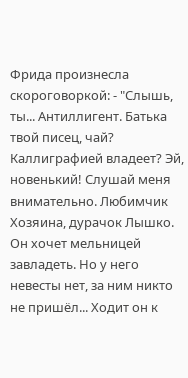Фрида произнесла скороговоркой: - "Слышь, ты... Антиллигент. Батька твой писец, чай? Каллиграфией владеет? Эй, новенький! Слушай меня внимательно. Любимчик Хозяина, дурачок Лышко. Он хочет мельницей завладеть. Но у него невесты нет, за ним никто не пришёл... Ходит он к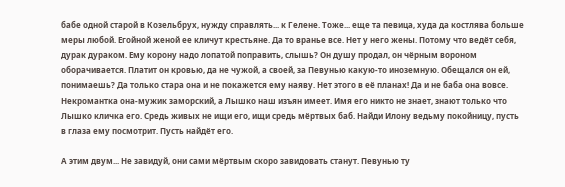бабе одной старой в Козельбрух, нужду справлять... к Гелене. Тоже... еще та певица, худа да костлява больше меры любой. Егойной женой ее кличут крестьяне. Да то вранье все. Нет у него жены. Потому что ведёт себя, дурак дураком. Ему корону надо лопатой поправить, слышь? Он душу продал, он чёрным вороном оборачивается. Платит он кровью, да не чужой, а своей, за Певунью какую-то иноземную. Обещался он ей, понимаешь? Да только стара она и не покажется ему наяву. Нет этого в её планах! Да и не баба она вовсе. Некромантка она-мужик заморский, а Лышко наш изъян имеет. Имя его никто не знает, знают только что Лышко кличка его. Средь живых не ищи его, ищи средь мёртвых баб. Найди Илону ведьму покойницу, пусть в глаза ему посмотрит. Пусть найдёт его.

А этим двум... Не завидуй, они сами мёртвым скоро завидовать станут. Певунью ту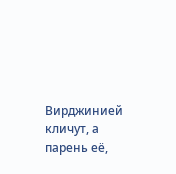Вирджинией кличут, а парень её,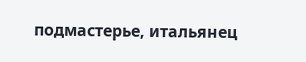подмастерье, итальянец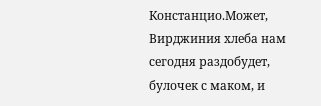Констанцио.Может, Вирджиния хлеба нам сегодня раздобудет, булочек с маком, и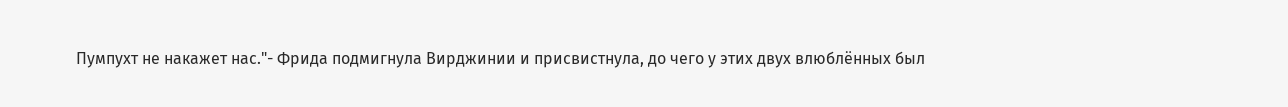Пумпухт не накажет нас."- Фрида подмигнула Вирджинии и присвистнула, до чего у этих двух влюблённых был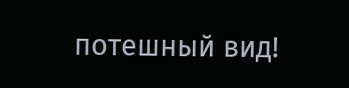потешный вид!